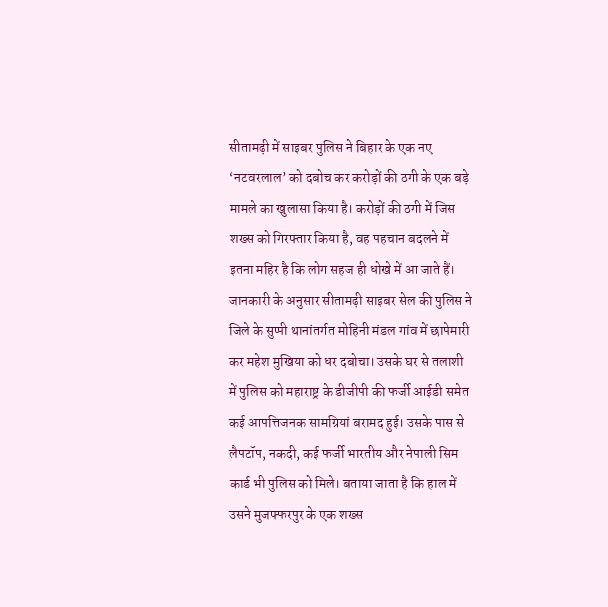सीतामढ़ी में साइबर पुलिस ने बिहार के एक नए ‘नटवरलाल’ को दबोच कर करोड़ों की ठगी के एक बड़े मामले का खुलासा किया है। करोड़ों की ठगी में जिस शख्स को गिरफ्तार किया है, वह पहचान बदलने में इतना महिर है कि लोग सहज ही धोखे में आ जाते हैं। जानकारी के अनुसार सीतामढ़ी साइबर सेल की पुलिस ने जिले के सुप्पी थानांतर्गत मोहिनी मंडल गांव में छापेमारी कर महेश मुखिया को धर दबोचा। उसके घर से तलाशी में पुलिस को महाराष्ट्र के डीजीपी की फर्जी आईडी समेत कई आपत्तिजनक सामग्रियां बरामद हुई। उसके पास से लैपटॉप, नकदी, कई फर्जी भारतीय और नेपाली सिम कार्ड भी पुलिस को मिले। बताया जाता है कि हाल में उसने मुजफ्फरपुर के एक शख्स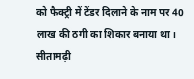को फैक्ट्री में टेंडर दिलाने के नाम पर 40 लाख की ठगी का शिकार बनाया था।
सीतामढ़ी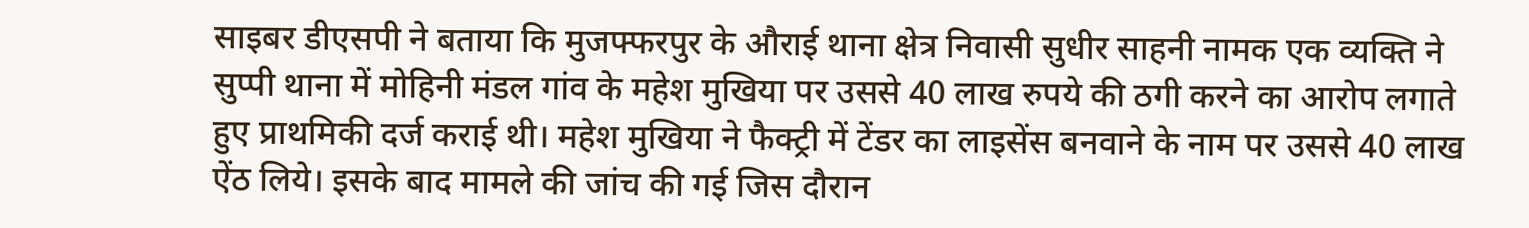साइबर डीएसपी ने बताया कि मुजफ्फरपुर के औराई थाना क्षेत्र निवासी सुधीर साहनी नामक एक व्यक्ति ने सुप्पी थाना में मोहिनी मंडल गांव के महेश मुखिया पर उससे 40 लाख रुपये की ठगी करने का आरोप लगाते हुए प्राथमिकी दर्ज कराई थी। महेश मुखिया ने फैक्ट्री में टेंडर का लाइसेंस बनवाने के नाम पर उससे 40 लाख ऐंठ लिये। इसके बाद मामले की जांच की गई जिस दौरान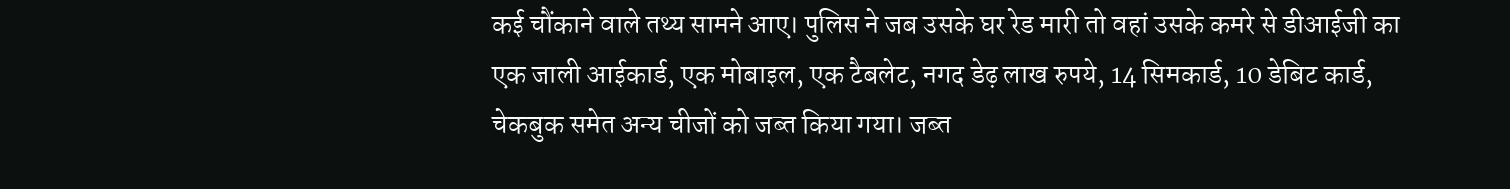कई चौंकाने वाले तथ्य सामने आए। पुलिस ने जब उसके घर रेड मारी तो वहां उसके कमरे से डीआईजी का एक जाली आईकार्ड, एक मोबाइल, एक टैबलेट, नगद डेढ़ लाख रुपये, 14 सिमकार्ड, 10 डेबिट कार्ड, चेकबुक समेत अन्य चीजों को जब्त किया गया। जब्त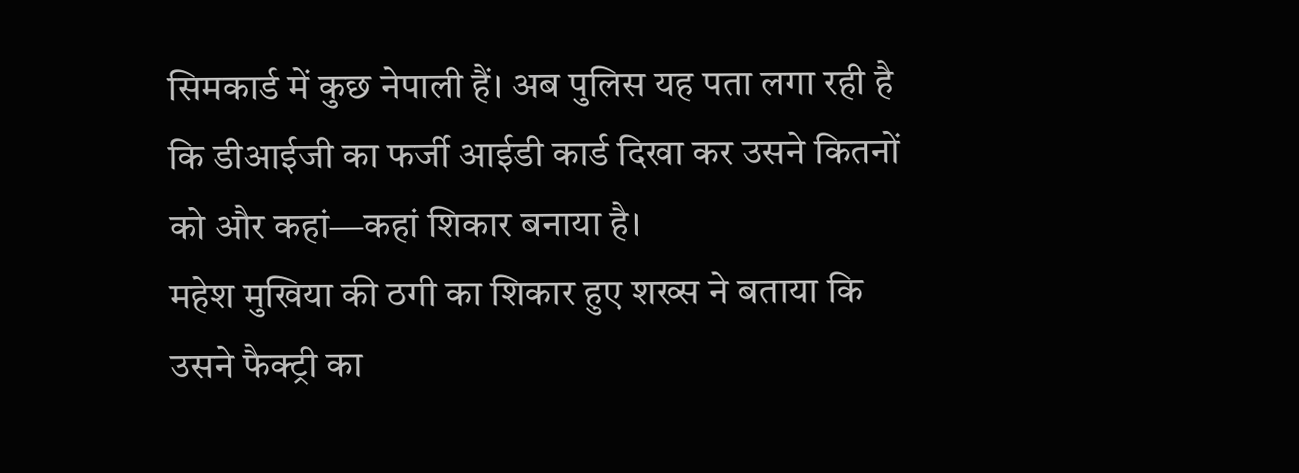सिमकार्ड में कुछ नेपाली हैं। अब पुलिस यह पता लगा रही है कि डीआईजी का फर्जी आईडी कार्ड दिखा कर उसने कितनों को और कहां—कहां शिकार बनाया है।
महेश मुखिया की ठगी का शिकार हुए शख्स ने बताया कि उसने फैक्ट्री का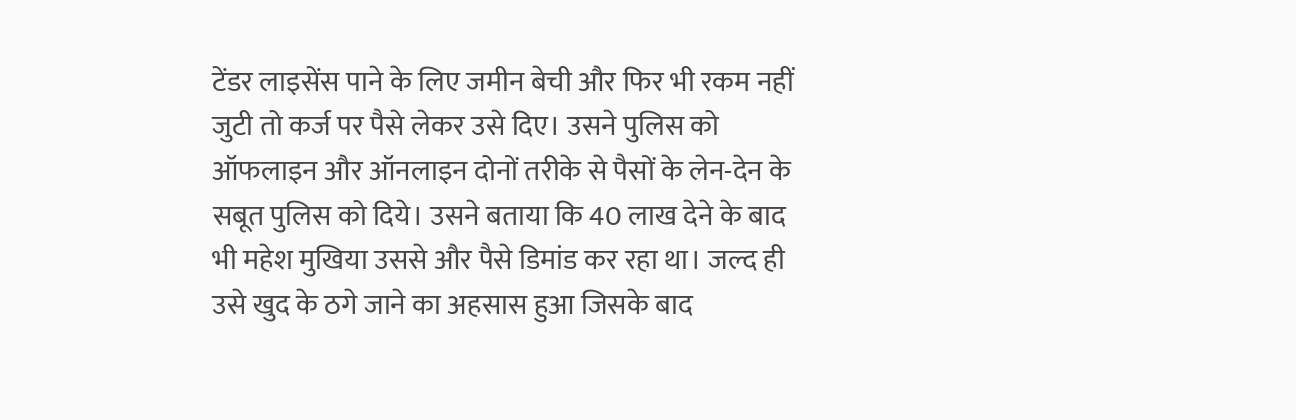टेंडर लाइसेंस पाने के लिए जमीन बेची और फिर भी रकम नहीं जुटी तो कर्ज पर पैसे लेकर उसे दिए। उसने पुलिस को ऑफलाइन और ऑनलाइन दोनों तरीके से पैसों के लेन-देन के सबूत पुलिस को दिये। उसने बताया कि 40 लाख देने के बाद भी महेश मुखिया उससे और पैसे डिमांड कर रहा था। जल्द ही उसे खुद के ठगे जाने का अहसास हुआ जिसके बाद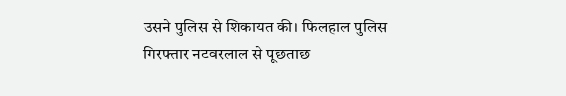उसने पुलिस से शिकायत की। फिलहाल पुलिस गिरफ्तार नटवरलाल से पूछताछ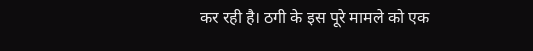कर रही है। ठगी के इस पूरे मामले को एक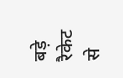बड़े रैकेट से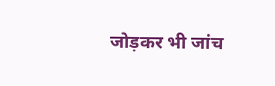जोड़कर भी जांच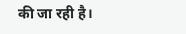की जा रही है।